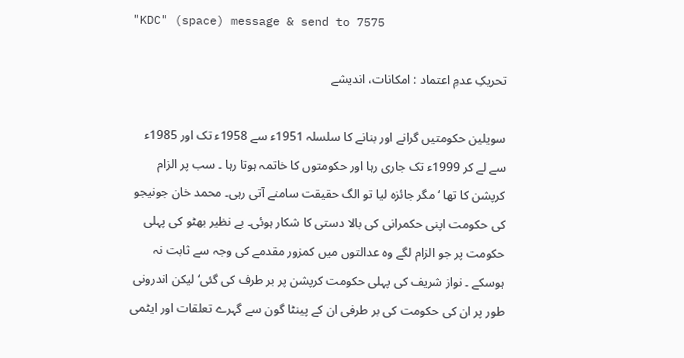"KDC" (space) message & send to 7575

تحریکِ عدمِ اعتماد : امکانات، اندیشے

سویلین حکومتیں گرانے اور بنانے کا سلسلہ 1951ء سے 1958ء تک اور 1985ء سے لے کر 1999ء تک جاری رہا اور حکومتوں کا خاتمہ ہوتا رہا ۔ سب پر الزام کرپشن کا تھا ‘مگر جائزہ لیا تو الگ حقیقت سامنے آتی رہی۔ محمد خان جونیجو کی حکومت اپنی حکمرانی کی بالا دستی کا شکار ہوئی۔ بے نظیر بھٹو کی پہلی حکومت پر جو الزام لگے وہ عدالتوں میں کمزور مقدمے کی وجہ سے ثابت نہ ہوسکے ۔ نواز شریف کی پہلی حکومت کرپشن پر بر طرف کی گئی‘ لیکن اندرونی طور پر ان کی حکومت کی بر طرفی ان کے پینٹا گون سے گہرے تعلقات اور ایٹمی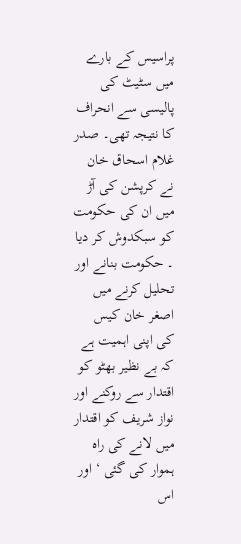پراسیس کے بارے میں سٹیٹ کی پالیسی سے انحراف کا نتیجہ تھی۔ صدر غلام اسحاق خان نے کرپشن کی آڑ میں ان کی حکومت کو سبکدوش کر دیا ۔ حکومت بنانے اور تحلیل کرنے میں اصغر خان کیس کی اپنی اہمیت ہے کہ بے نظیر بھٹو کو اقتدار سے روکنے اور نواز شریف کو اقتدار میں لانے کی راہ ہموار کی گئی ‘ اور اس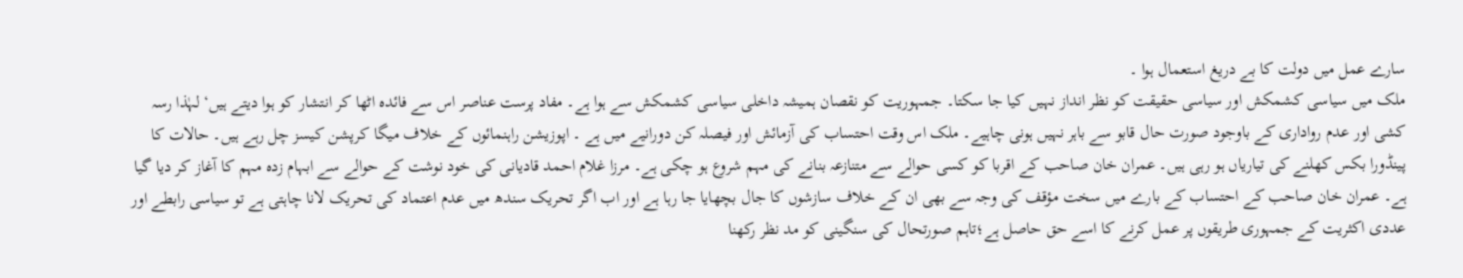سارے عمل میں دولت کا بے دریغ استعمال ہوا ۔
ملک میں سیاسی کشمکش اور سیاسی حقیقت کو نظر انداز نہیں کیا جا سکتا۔ جمہوریت کو نقصان ہمیشہ داخلی سیاسی کشمکش سے ہوا ہے۔ مفاد پرست عناصر اس سے فائدہ اٹھا کر انتشار کو ہوا دیتے ہیں‘ لہٰذا رسہ کشی اور عدم رواداری کے باوجود صورت حال قابو سے باہر نہیں ہونی چاہیے۔ ملک اس وقت احتساب کی آزمائش اور فیصلہ کن دورانیے میں ہے ۔ اپوزیشن راہنمائوں کے خلاف میگا کرپشن کیسز چل رہے ہیں۔ حالات کا پینڈورا بکس کھلنے کی تیاریاں ہو رہی ہیں۔ عمران خان صاحب کے اقربا کو کسی حوالے سے متنازعہ بنانے کی مہم شروع ہو چکی ہے۔ مرزا غلام احمد قادیانی کی خود نوشت کے حوالے سے ابہام زدہ مہم کا آغاز کر دیا گیا ہے۔ عمران خان صاحب کے احتساب کے بارے میں سخت مؤقف کی وجہ سے بھی ان کے خلاف سازشوں کا جال بچھایا جا رہا ہے اور اب اگر تحریک سندھ میں عدم اعتماد کی تحریک لانا چاہتی ہے تو سیاسی رابطے اور عددی اکثریت کے جمہوری طریقوں پر عمل کرنے کا اسے حق حاصل ہے؛تاہم صورتحال کی سنگینی کو مد نظر رکھنا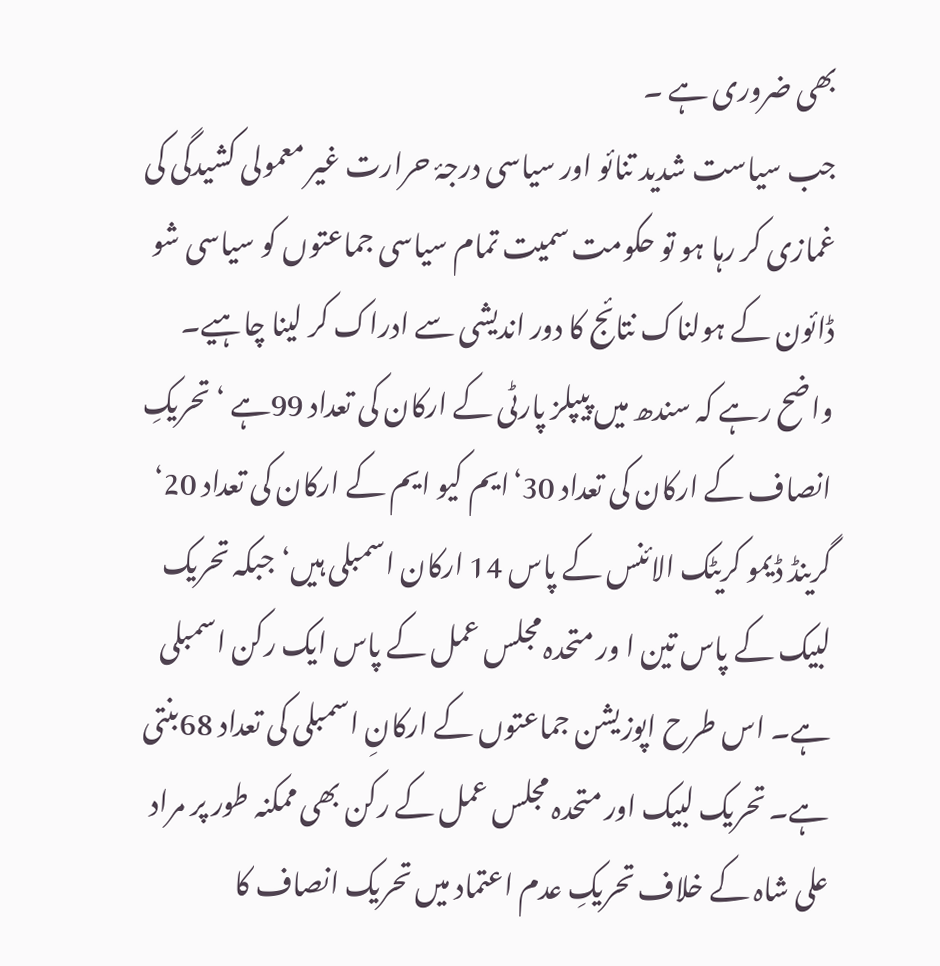بھی ضروری ہے ۔
جب سیاست شدید تنائو اور سیاسی درجۂ حرارت غیر معمولی کشیدگی کی غمازی کر رہا ہو تو حکومت سمیت تمام سیاسی جماعتوں کو سیاسی شو ڈائون کے ہولناک نتائج کا دور اندیشی سے ادراک کر لینا چاہیے۔ واضح رہے کہ سندھ میں پیپلز پارٹی کے ارکان کی تعداد 99ہے ‘ تحریکِ انصاف کے ارکان کی تعداد 30‘ایم کیو ایم کے ارکان کی تعداد 20‘ گرینڈ ڈیمو کریٹک الائنس کے پاس 14 ارکان اسمبلی ہیں‘ جبکہ تحریک لبیک کے پاس تین ا ور متحدہ مجلس عمل کے پاس ایک رکن اسمبلی ہے۔ اس طرح اپوزیشن جماعتوں کے ارکانِ اسمبلی کی تعداد 68بنتی ہے۔ تحریک لبیک اور متحدہ مجلس عمل کے رکن بھی ممکنہ طور پر مراد علی شاہ کے خلاف تحریکِ عدم اعتماد میں تحریک انصاف کا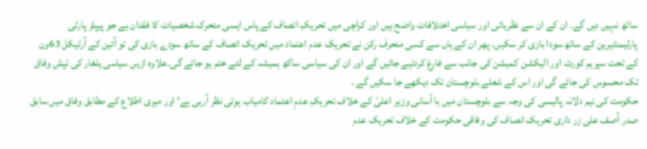ساتھ نہیں دیں گے۔ ان کے ان سے نظریاتی اور سیاسی اختلافات واضح ہیں اور کراچی میں تحریکِ انصاف کے پاس ایسی متحرک شخصیات کا فقدان ہے جو پیپلز پارٹی پارلیمنٹیرین کے ساتھ سودا بازی کر سکیں۔ پھر ان کے ہاں سے کسی منحرف رکن نے تحریک عدم اعتماد میں تحریک انصاف کے ساتھ سودے بازی کی تو آئین کے آرٹیکل 63ون کے تحت سپریم کورٹ اور الیکشن کمیشن کی جانب سے فارغ کردئیے جائیں گے اور ان کی سیاسی ساکھ ہمیشہ کے لئے ختم ہو جائے گی۔علاوہ ازیں سیاسی یلغار کی تپش وفاق تک محسوس کی جائے گی اور اس کے شعلے بلوچستان تک دیکھے جا سکیں گے ۔
حکومت کی نیم دلانہ پالیسی کی وجہ سے بلوچستان میں با آسانی وزیر اعلیٰ کے خلاف تحریکِ عدمِ اعتماد کامیاب ہوتی نظر آرہی ہے‘ اور میری اطلاع کے مطابق وفاق میں سابق صدر آصف علی زر داری تحریک انصاف کی وفاقی حکومت کے خلاف تحریک عدم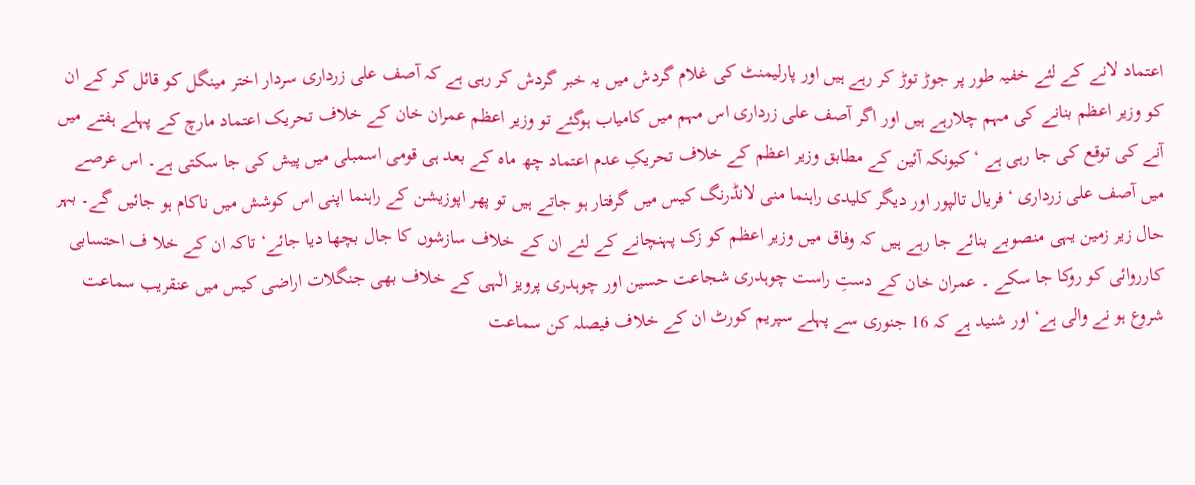اعتماد لانے کے لئے خفیہ طور پر جوڑ توڑ کر رہے ہیں اور پارلیمنٹ کی غلام گردش میں یہ خبر گردش کر رہی ہے کہ آصف علی زرداری سردار اختر مینگل کو قائل کر کے ان کو وزیر اعظم بنانے کی مہم چلارہے ہیں اور اگر آصف علی زرداری اس مہم میں کامیاب ہوگئے تو وزیر اعظم عمران خان کے خلاف تحریک اعتماد مارچ کے پہلے ہفتے میں آنے کی توقع کی جا رہی ہے ‘کیونکہ آئین کے مطابق وزیر اعظم کے خلاف تحریکِ عدم اعتماد چھ ماہ کے بعد ہی قومی اسمبلی میں پیش کی جا سکتی ہے۔ اس عرصے میں آصف علی زرداری ‘ فریال تالپور اور دیگر کلیدی راہنما منی لانڈرنگ کیس میں گرفتار ہو جاتے ہیں تو پھر اپوزیشن کے راہنما اپنی اس کوشش میں ناکام ہو جائیں گے۔ بہر حال زیر زمین یہی منصوبے بنائے جا رہے ہیں کہ وفاق میں وزیر اعظم کو زک پہنچانے کے لئے ان کے خلاف سازشوں کا جال بچھا دیا جائے‘ تاکہ ان کے خلا ف احتسابی کارروائی کو روکا جا سکے ۔ عمران خان کے دستِ راست چوہدری شجاعت حسین اور چوہدری پرویز الٰہی کے خلاف بھی جنگلات اراضی کیس میں عنقریب سماعت شروع ہو نے والی ہے‘ اور شنید ہے کہ 16 جنوری سے پہلے سپریم کورٹ ان کے خلاف فیصلہ کن سماعت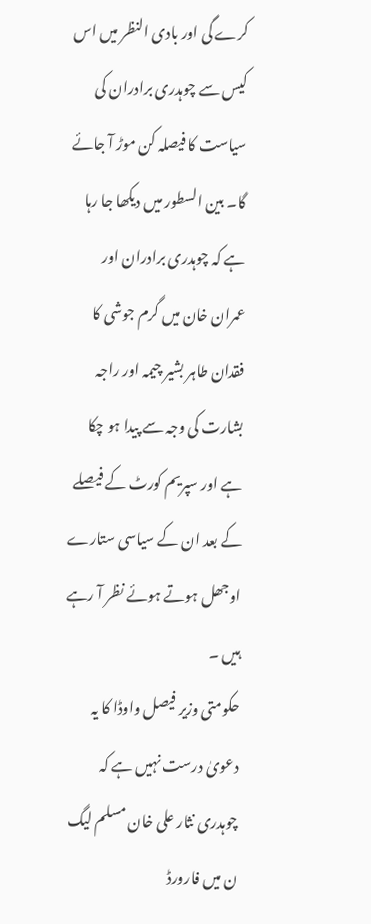کرے گی اور بادی النظر میں اس کیس سے چوہدری برادران کی سیاست کا فیصلہ کن موڑ آ جائے گا۔ بین السطور میں دیکھا جا رہا ہے کہ چوہدری برادران اور عمران خان میں گرم جوشی کا فقدان طاہر بشیر چیمہ اور راجہ بشارت کی وجہ سے پیدا ہو چکا ہے اور سپریم کورٹ کے فیصلے کے بعد ان کے سیاسی ستارے اوجھل ہوتے ہوئے نظر آ رہے ہیں ۔
حکومتی وزیر فیصل واوڈا کا یہ دعویٰ درست نہیں ہے کہ چوہدری نثار علی خان مسلم لیگ ن میں فارورڈ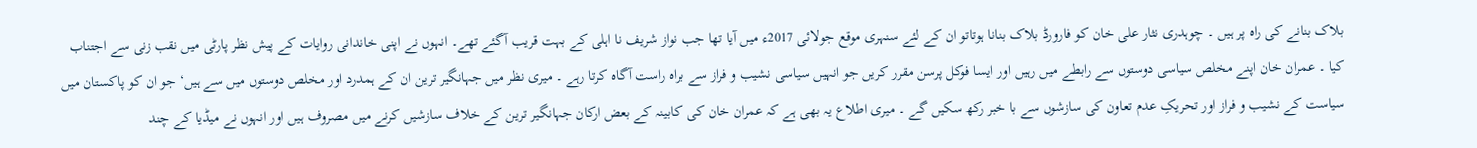بلاک بنانے کی راہ پر ہیں ۔ چوہدری نثار علی خان کو فارورڈ بلاک بنانا ہوتاتو ان کے لئے سنہری موقع جولائی 2017ء میں آیا تھا جب نواز شریف نا اہلی کے بہت قریب آگئے تھے۔ انہوں نے اپنی خاندانی روایات کے پیش نظر پارٹی میں نقب زنی سے اجتناب کیا ۔ عمران خان اپنے مخلص سیاسی دوستوں سے رابطے میں رہیں اور ایسا فوکل پرسن مقرر کریں جو انہیں سیاسی نشیب و فراز سے براہ راست آگاہ کرتا رہے ۔ میری نظر میں جہانگیر ترین ان کے ہمدرد اور مخلص دوستوں میں سے ہیں‘ جو ان کو پاکستان میں سیاست کے نشیب و فراز اور تحریکِ عدم تعاون کی سازشوں سے با خبر رکھ سکیں گے ۔ میری اطلاع یہ بھی ہے کہ عمران خان کی کابینہ کے بعض ارکان جہانگیر ترین کے خلاف سازشیں کرنے میں مصروف ہیں اور انہوں نے میڈیا کے چند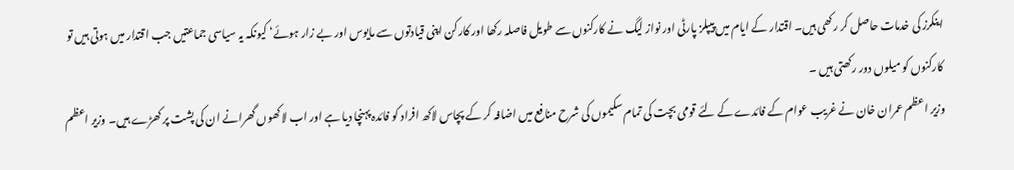اینکرز کی خدمات حاصل کر رکھی ہیں۔ اقتدار کے ایام میں پیپلز پارٹی اور نواز لیگ نے کارکنوں سے طویل فاصلہ رکھا اور کارکن اپنی قیادتوں سے مایوس اور بے زار ہوئے‘ کیونکہ یہ سیاسی جماعتیں جب اقتدار میں ہوتی ہیں تو کارکنوں کو میلوں دور رکھتی ہیں ۔
وزیر اعظم عمران خان نے غریب عوام کے فائدے کے لئے قومی بچت کی تمام سکیموں کی شرح منافع میں اضافہ کر کے پچاس لاکھ افراد کو فائدہ پہنچا دیا ہے اور اب لاکھوں گھرانے ان کی پشت پر کھڑے ہیں۔ وزیر اعظم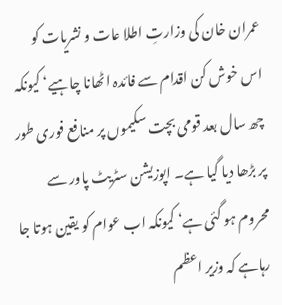عمران خان کی وزارتِ اطلا عات و نشریات کو اس خوش کن اقدام سے فائدہ اٹھانا چاہیے‘ کیونکہ چھ سال بعد قومی بچت سکیموں پر منافع فوری طور پر بڑھا دیا گیا ہے۔ اپوزیشن سٹریٹ پاور سے محروم ہو گئی ہے‘ کیونکہ اب عوام کو یقین ہوتا جا رہاہے کہ وزیر اعظم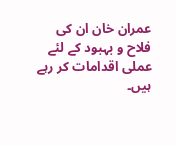عمران خان ان کی فلاح و بہبود کے لئے عملی اقدامات کر رہے ہیں۔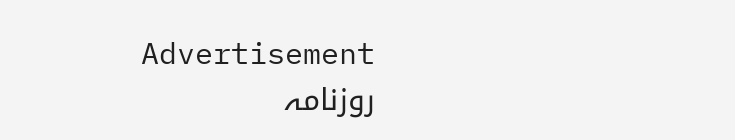Advertisement
روزنامہ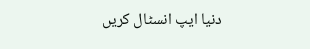دنیا ایپ انسٹال کریں